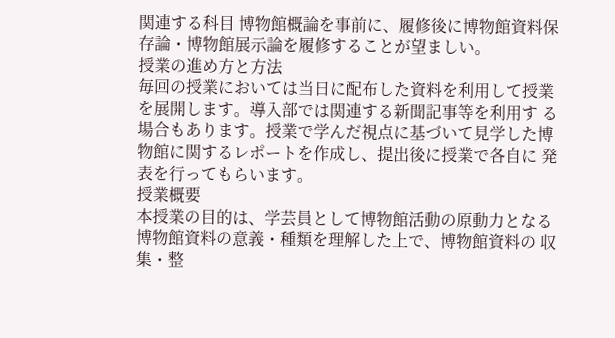関連する科目 博物館概論を事前に、履修後に博物館資料保存論・博物館展示論を履修することが望ましい。
授業の進め方と方法
毎回の授業においては当日に配布した資料を利用して授業を展開します。導入部では関連する新聞記事等を利用す る場合もあります。授業で学んだ視点に基づいて見学した博物館に関するレポートを作成し、提出後に授業で各自に 発表を行ってもらいます。
授業概要
本授業の目的は、学芸員として博物館活動の原動力となる博物館資料の意義・種類を理解した上で、博物館資料の 収集・整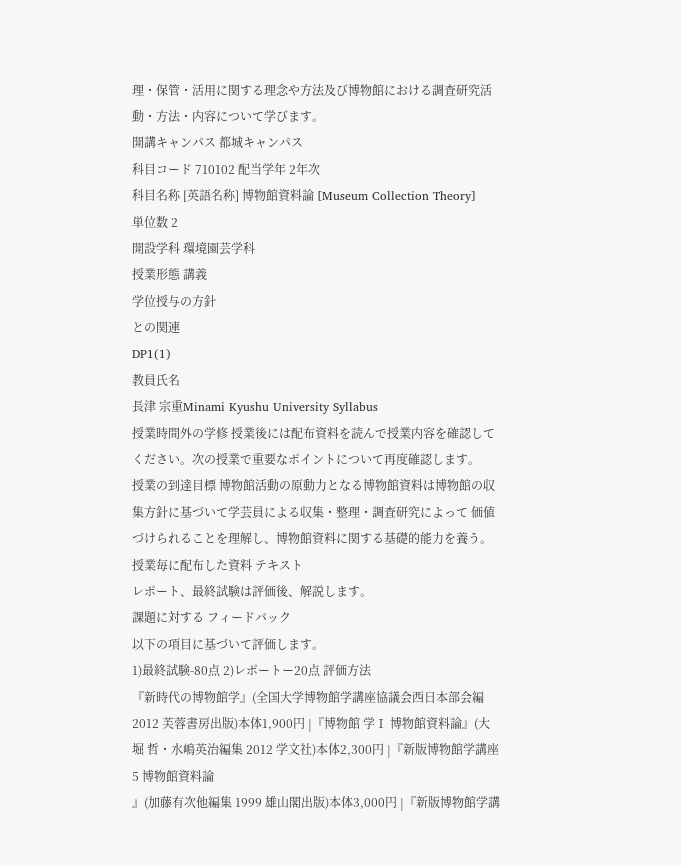理・保管・活用に関する理念や方法及び博物館における調査研究活動・方法・内容について学びます。
開講キャンパス 都城キャンパス
科目コード 710102 配当学年 2年次
科目名称 [英語名称] 博物館資料論 [Museum Collection Theory]
単位数 2
開設学科 環境園芸学科
授業形態 講義
学位授与の方針
との関連
DP1(1)
教員氏名
長津 宗重Minami Kyushu University Syllabus
授業時間外の学修 授業後には配布資料を読んで授業内容を確認してください。次の授業で重要なポイントについて再度確認します。
授業の到達目標 博物館活動の原動力となる博物館資料は博物館の収集方針に基づいて学芸員による収集・整理・調査研究によって 価値づけられることを理解し、博物館資料に関する基礎的能力を養う。
授業毎に配布した資料 テキスト
レポート、最終試験は評価後、解説します。
課題に対する フィードバック
以下の項目に基づいて評価します。
1)最終試験-80点 2)レポートー20点 評価方法
『新時代の博物館学』(全国大学博物館学講座協議会西日本部会編 2012 芙蓉書房出版)本体1,900円 |『博物館 学Ⅰ 博物館資料論』(大堀 哲・水嶋英治編集 2012 学文社)本体2,300円 |『新版博物館学講座5 博物館資料論
』(加藤有次他編集 1999 雄山閣出版)本体3,000円 |『新版博物館学講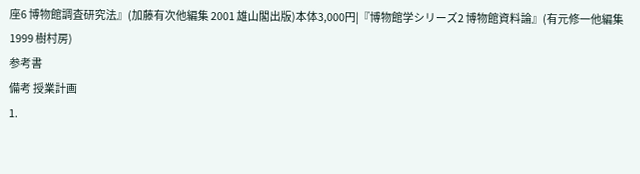座6 博物館調査研究法』(加藤有次他編集 2001 雄山閣出版)本体3,000円|『博物館学シリーズ2 博物館資料論』(有元修一他編集 1999 樹村房)
参考書
備考 授業計画
1.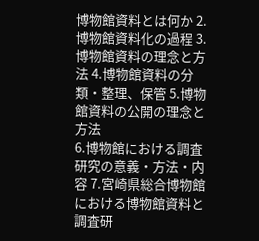博物館資料とは何か 2.博物館資料化の過程 3.博物館資料の理念と方法 4.博物館資料の分類・整理、保管 5.博物館資料の公開の理念と方法
6.博物館における調査研究の意義・方法・内容 7.宮崎県総合博物館における博物館資料と調査研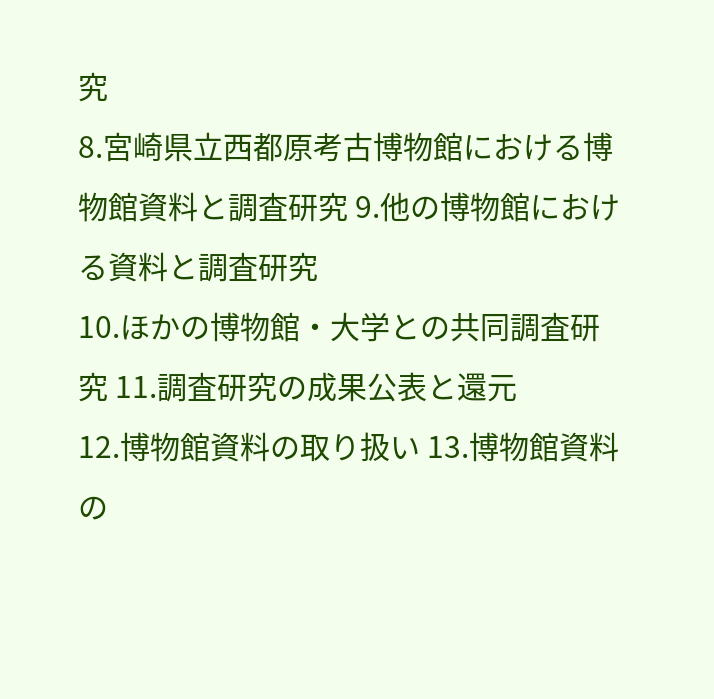究
8.宮崎県立西都原考古博物館における博物館資料と調査研究 9.他の博物館における資料と調査研究
10.ほかの博物館・大学との共同調査研究 11.調査研究の成果公表と還元
12.博物館資料の取り扱い 13.博物館資料の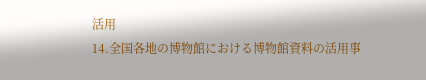活用
14.全国各地の博物館における博物館資料の活用事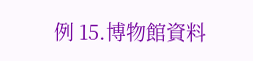例 15.博物館資料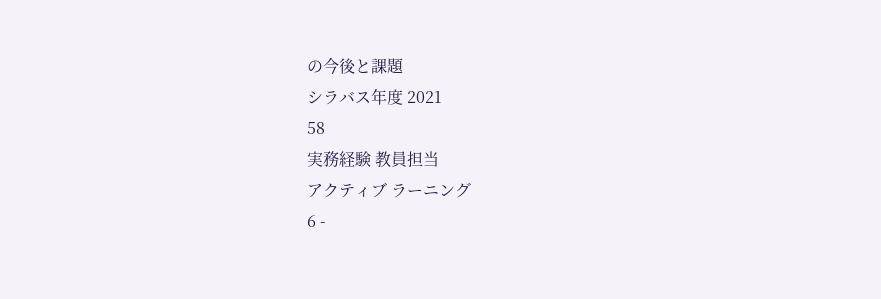の今後と課題
シラバス年度 2021
58
実務経験 教員担当
アクティブ ラーニング
6 -